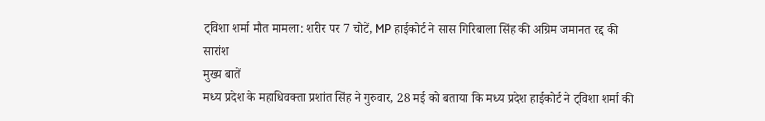ट्विशा शर्मा मौत मामला: शरीर पर 7 चोटें, MP हाईकोर्ट ने सास गिरिबाला सिंह की अग्रिम जमानत रद्द की
सारांश
मुख्य बातें
मध्य प्रदेश के महाधिवक्ता प्रशांत सिंह ने गुरुवार, 28 मई को बताया कि मध्य प्रदेश हाईकोर्ट ने ट्विशा शर्मा की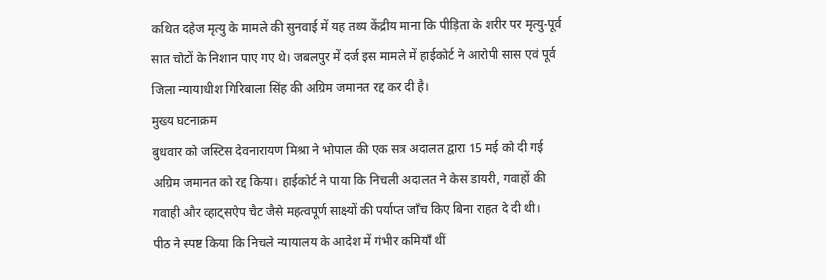कथित दहेज मृत्यु के मामले की सुनवाई में यह तथ्य केंद्रीय माना कि पीड़िता के शरीर पर मृत्यु-पूर्व सात चोटों के निशान पाए गए थे। जबलपुर में दर्ज इस मामले में हाईकोर्ट ने आरोपी सास एवं पूर्व जिला न्यायाधीश गिरिबाला सिंह की अग्रिम जमानत रद्द कर दी है।
मुख्य घटनाक्रम
बुधवार को जस्टिस देवनारायण मिश्रा ने भोपाल की एक सत्र अदालत द्वारा 15 मई को दी गई अग्रिम जमानत को रद्द किया। हाईकोर्ट ने पाया कि निचली अदालत ने केस डायरी, गवाहों की गवाही और व्हाट्सऐप चैट जैसे महत्वपूर्ण साक्ष्यों की पर्याप्त जाँच किए बिना राहत दे दी थी।
पीठ ने स्पष्ट किया कि निचले न्यायालय के आदेश में गंभीर कमियाँ थीं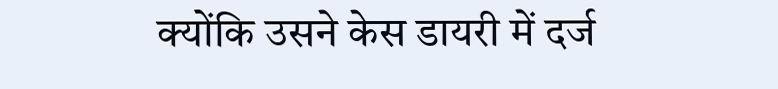क्योंकि उसने केस डायरी में दर्ज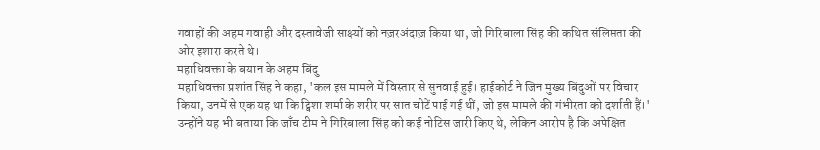गवाहों की अहम गवाही और दस्तावेजी साक्ष्यों को नज़रअंदाज़ किया था, जो गिरिबाला सिंह की कथित संलिप्तता की ओर इशारा करते थे।
महाधिवक्ता के बयान के अहम बिंदु
महाधिवक्ता प्रशांत सिंह ने कहा, 'कल इस मामले में विस्तार से सुनवाई हुई। हाईकोर्ट ने जिन मुख्य बिंदुओं पर विचार किया, उनमें से एक यह था कि ट्विशा शर्मा के शरीर पर सात चोटें पाई गई थीं, जो इस मामले की गंभीरता को दर्शाती हैं।'
उन्होंने यह भी बताया कि जाँच टीम ने गिरिबाला सिंह को कई नोटिस जारी किए थे, लेकिन आरोप है कि अपेक्षित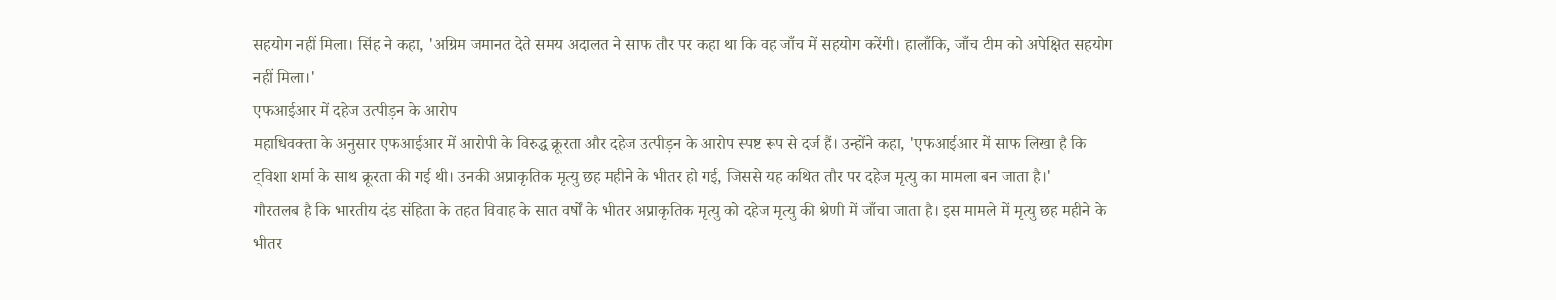सहयोग नहीं मिला। सिंह ने कहा, 'अग्रिम जमानत देते समय अदालत ने साफ तौर पर कहा था कि वह जाँच में सहयोग करेंगी। हालाँकि, जाँच टीम को अपेक्षित सहयोग नहीं मिला।'
एफआईआर में दहेज उत्पीड़न के आरोप
महाधिवक्ता के अनुसार एफआईआर में आरोपी के विरुद्ध क्रूरता और दहेज उत्पीड़न के आरोप स्पष्ट रूप से दर्ज हैं। उन्होंने कहा, 'एफआईआर में साफ लिखा है कि ट्विशा शर्मा के साथ क्रूरता की गई थी। उनकी अप्राकृतिक मृत्यु छह महीने के भीतर हो गई, जिससे यह कथित तौर पर दहेज मृत्यु का मामला बन जाता है।'
गौरतलब है कि भारतीय दंड संहिता के तहत विवाह के सात वर्षों के भीतर अप्राकृतिक मृत्यु को दहेज मृत्यु की श्रेणी में जाँचा जाता है। इस मामले में मृत्यु छह महीने के भीतर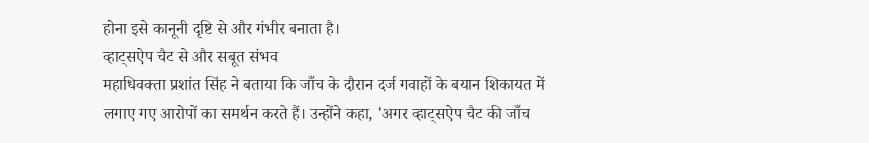होना इसे कानूनी दृष्टि से और गंभीर बनाता है।
व्हाट्सऐप चैट से और सबूत संभव
महाधिवक्ता प्रशांत सिंह ने बताया कि जाँच के दौरान दर्ज गवाहों के बयान शिकायत में लगाए गए आरोपों का समर्थन करते हैं। उन्होंने कहा, 'अगर व्हाट्सऐप चैट की जाँच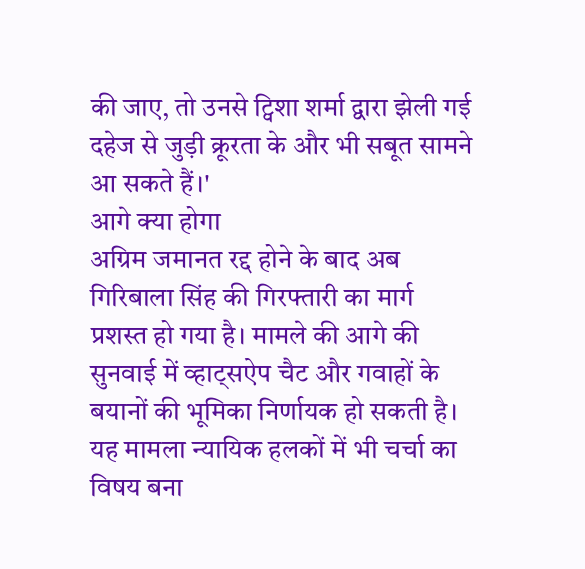की जाए, तो उनसे ट्विशा शर्मा द्वारा झेली गई दहेज से जुड़ी क्रूरता के और भी सबूत सामने आ सकते हैं।'
आगे क्या होगा
अग्रिम जमानत रद्द होने के बाद अब गिरिबाला सिंह की गिरफ्तारी का मार्ग प्रशस्त हो गया है। मामले की आगे की सुनवाई में व्हाट्सऐप चैट और गवाहों के बयानों की भूमिका निर्णायक हो सकती है। यह मामला न्यायिक हलकों में भी चर्चा का विषय बना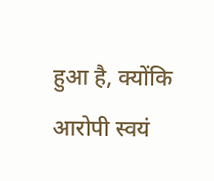हुआ है, क्योंकि आरोपी स्वयं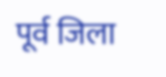पूर्व जिला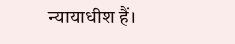न्यायाधीश हैं।